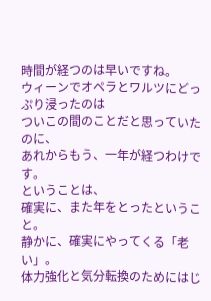時間が経つのは早いですね。
ウィーンでオペラとワルツにどっぷり浸ったのは
ついこの間のことだと思っていたのに、
あれからもう、一年が経つわけです。
ということは、
確実に、また年をとったということ。
静かに、確実にやってくる「老い」。
体力強化と気分転換のためにはじ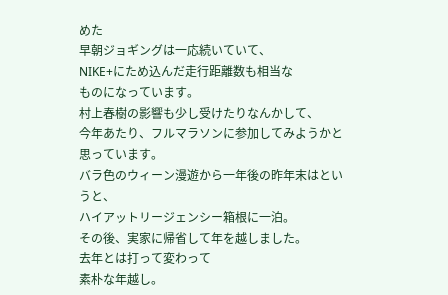めた
早朝ジョギングは一応続いていて、
NIKE+にため込んだ走行距離数も相当な
ものになっています。
村上春樹の影響も少し受けたりなんかして、
今年あたり、フルマラソンに参加してみようかと思っています。
バラ色のウィーン漫遊から一年後の昨年末はというと、
ハイアットリージェンシー箱根に一泊。
その後、実家に帰省して年を越しました。
去年とは打って変わって
素朴な年越し。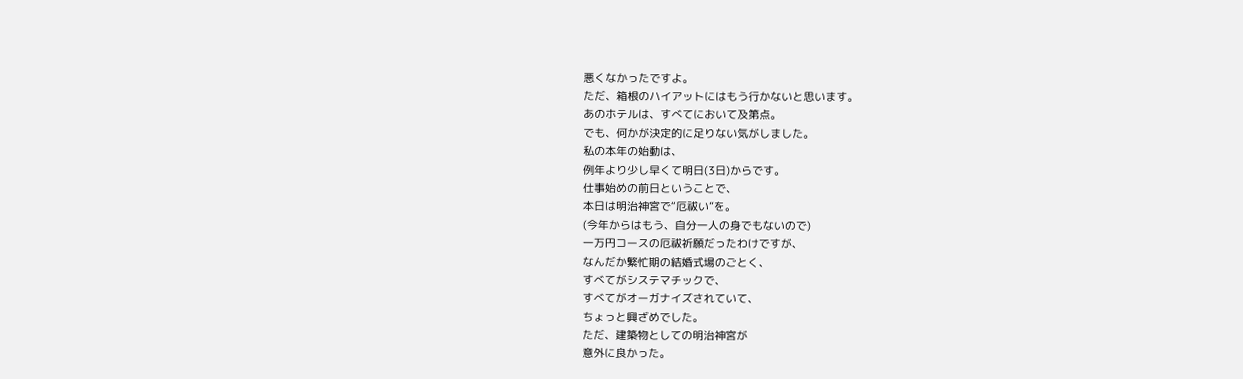悪くなかったですよ。
ただ、箱根のハイアットにはもう行かないと思います。
あのホテルは、すべてにおいて及第点。
でも、何かが決定的に足りない気がしました。
私の本年の始動は、
例年より少し早くて明日(3日)からです。
仕事始めの前日ということで、
本日は明治神宮で“厄祓い”を。
(今年からはもう、自分一人の身でもないので)
一万円コースの厄祓祈願だったわけですが、
なんだか繁忙期の結婚式場のごとく、
すべてがシステマチックで、
すべてがオーガナイズされていて、
ちょっと興ざめでした。
ただ、建築物としての明治神宮が
意外に良かった。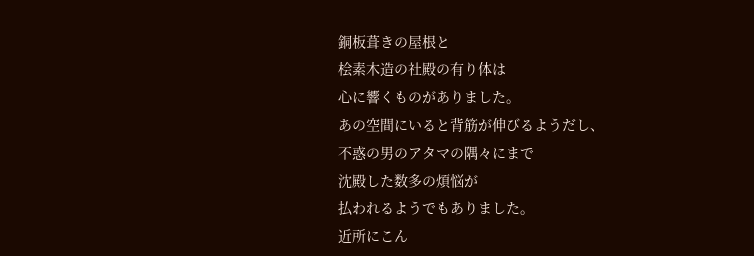銅板葺きの屋根と
桧素木造の社殿の有り体は
心に響くものがありました。
あの空間にいると背筋が伸びるようだし、
不惑の男のアタマの隅々にまで
沈殿した数多の煩悩が
払われるようでもありました。
近所にこん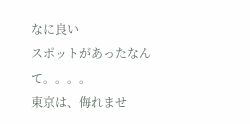なに良い
スポットがあったなんて。。。。
東京は、侮れませ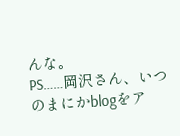んな。
PS……岡沢さん、いつのまにかblogをア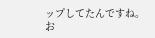ップしてたんですね。
お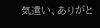気遣い、ありがと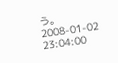う。
2008-01-02 23:04:00